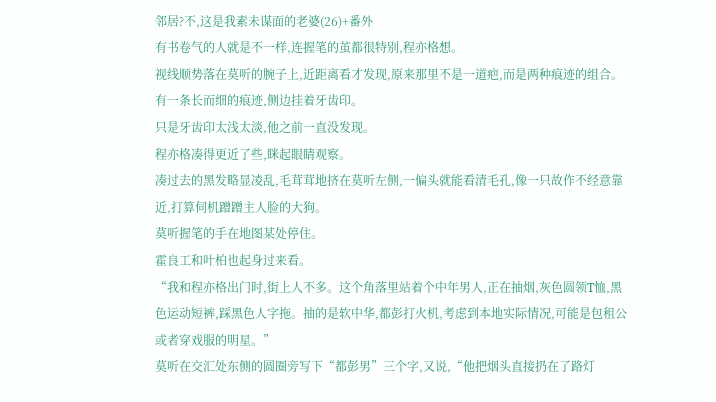邻居?不,这是我素未谋面的老婆(26)+番外
有书卷气的人就是不一样,连握笔的茧都很特别,程亦格想。
视线顺势落在莫听的腕子上,近距离看才发现,原来那里不是一道疤,而是两种痕迹的组合。
有一条长而细的痕迹,侧边挂着牙齿印。
只是牙齿印太浅太淡,他之前一直没发现。
程亦格凑得更近了些,眯起眼睛观察。
凑过去的黑发略显凌乱,毛茸茸地挤在莫听左侧,一偏头就能看清毛孔,像一只故作不经意靠近,打算伺机蹭蹭主人脸的大狗。
莫听握笔的手在地图某处停住。
霍良工和叶柏也起身过来看。
“我和程亦格出门时,街上人不多。这个角落里站着个中年男人,正在抽烟,灰色圆领T恤,黑色运动短裤,踩黑色人字拖。抽的是软中华,都彭打火机,考虑到本地实际情况,可能是包租公或者穿戏服的明星。”
莫听在交汇处东侧的圆圈旁写下“都彭男”三个字,又说,“他把烟头直接扔在了路灯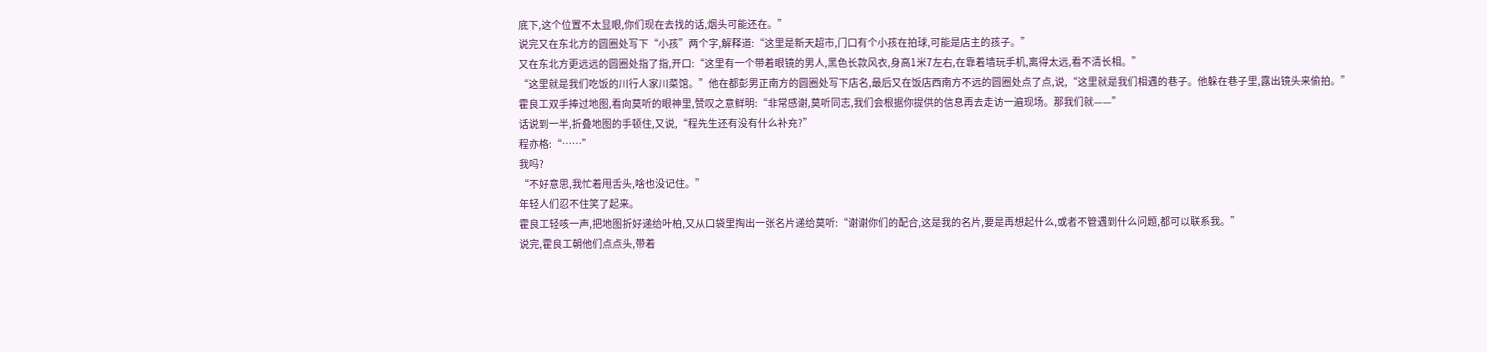底下,这个位置不太显眼,你们现在去找的话,烟头可能还在。”
说完又在东北方的圆圈处写下“小孩”两个字,解释道:“这里是新天超市,门口有个小孩在拍球,可能是店主的孩子。”
又在东北方更远远的圆圈处指了指,开口:“这里有一个带着眼镜的男人,黑色长款风衣,身高1米7左右,在靠着墙玩手机,离得太远,看不清长相。”
“这里就是我们吃饭的川行人家川菜馆。”他在都彭男正南方的圆圈处写下店名,最后又在饭店西南方不远的圆圈处点了点,说,“这里就是我们相遇的巷子。他躲在巷子里,露出镜头来偷拍。”
霍良工双手捧过地图,看向莫听的眼神里,赞叹之意鲜明:“非常感谢,莫听同志,我们会根据你提供的信息再去走访一遍现场。那我们就——”
话说到一半,折叠地图的手顿住,又说,“程先生还有没有什么补充?”
程亦格:“……”
我吗?
“不好意思,我忙着甩舌头,啥也没记住。”
年轻人们忍不住笑了起来。
霍良工轻咳一声,把地图折好递给叶柏,又从口袋里掏出一张名片递给莫听:“谢谢你们的配合,这是我的名片,要是再想起什么,或者不管遇到什么问题,都可以联系我。”
说完,霍良工朝他们点点头,带着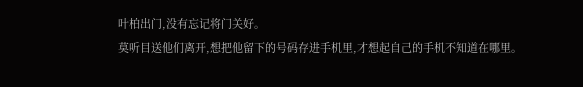叶柏出门,没有忘记将门关好。
莫听目送他们离开,想把他留下的号码存进手机里,才想起自己的手机不知道在哪里。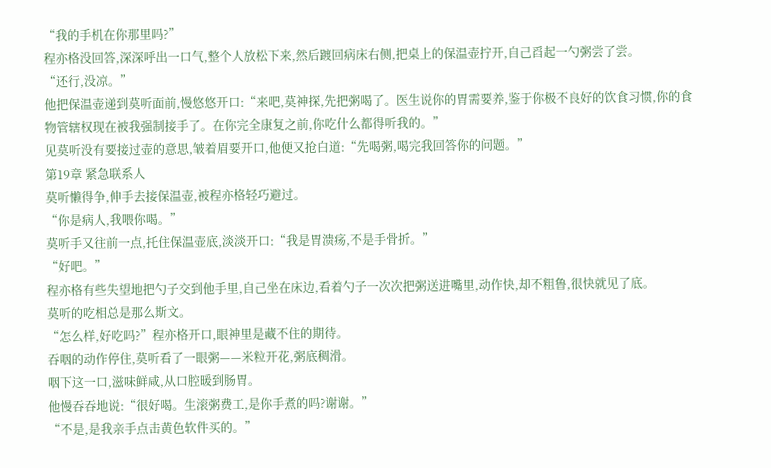“我的手机在你那里吗?”
程亦格没回答,深深呼出一口气,整个人放松下来,然后踱回病床右侧,把桌上的保温壶拧开,自己舀起一勺粥尝了尝。
“还行,没凉。”
他把保温壶递到莫听面前,慢悠悠开口:“来吧,莫神探,先把粥喝了。医生说你的胃需要养,鉴于你极不良好的饮食习惯,你的食物管辖权现在被我强制接手了。在你完全康复之前,你吃什么都得听我的。”
见莫听没有要接过壶的意思,皱着眉要开口,他便又抢白道:“先喝粥,喝完我回答你的问题。”
第19章 紧急联系人
莫听懒得争,伸手去接保温壶,被程亦格轻巧避过。
“你是病人,我喂你喝。”
莫听手又往前一点,托住保温壶底,淡淡开口:“我是胃溃疡,不是手骨折。”
“好吧。”
程亦格有些失望地把勺子交到他手里,自己坐在床边,看着勺子一次次把粥送进嘴里,动作快,却不粗鲁,很快就见了底。
莫听的吃相总是那么斯文。
“怎么样,好吃吗?”程亦格开口,眼神里是藏不住的期待。
吞咽的动作停住,莫听看了一眼粥——米粒开花,粥底稠滑。
咽下这一口,滋味鲜咸,从口腔暖到肠胃。
他慢吞吞地说:“很好喝。生滚粥费工,是你手煮的吗?谢谢。”
“不是,是我亲手点击黄色软件买的。”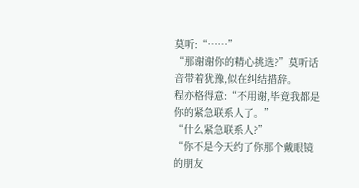莫听:“……”
“那谢谢你的精心挑选?”莫听话音带着犹豫,似在纠结措辞。
程亦格得意:“不用谢,毕竟我都是你的紧急联系人了。”
“什么紧急联系人?”
“你不是今天约了你那个戴眼镜的朋友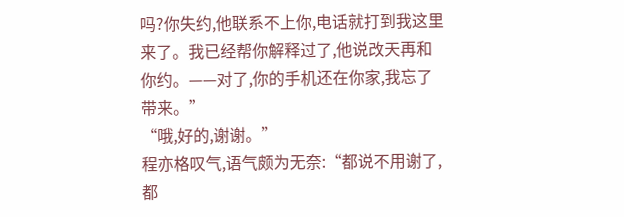吗?你失约,他联系不上你,电话就打到我这里来了。我已经帮你解释过了,他说改天再和你约。——对了,你的手机还在你家,我忘了带来。”
“哦,好的,谢谢。”
程亦格叹气,语气颇为无奈:“都说不用谢了,都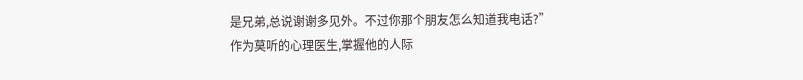是兄弟,总说谢谢多见外。不过你那个朋友怎么知道我电话?”
作为莫听的心理医生,掌握他的人际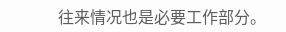往来情况也是必要工作部分。